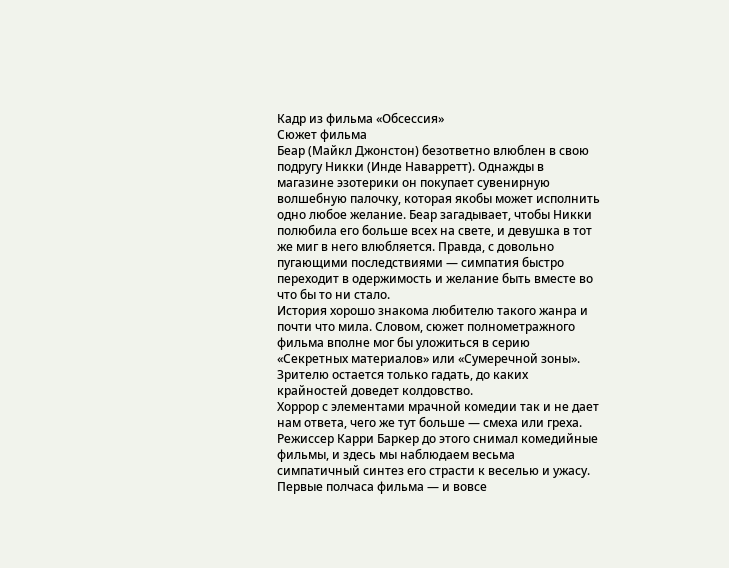Кадр из фильма «Обсессия»
Сюжет фильма
Беар (Майкл Джонстон) безответно влюблен в свою подругу Никки (Инде Наварретт). Однажды в магазине эзотерики он покупает сувенирную волшебную палочку, которая якобы может исполнить одно любое желание. Беар загадывает, чтобы Никки полюбила его больше всех на свете, и девушка в тот же миг в него влюбляется. Правда, с довольно пугающими последствиями — симпатия быстро переходит в одержимость и желание быть вместе во что бы то ни стало.
История хорошо знакома любителю такого жанра и почти что мила. Словом, сюжет полнометражного фильма вполне мог бы уложиться в серию «Секретных материалов» или «Сумеречной зоны». Зрителю остается только гадать, до каких крайностей доведет колдовство.
Хоррор с элементами мрачной комедии так и не дает нам ответа, чего же тут больше — смеха или греха. Режиссер Карри Баркер до этого снимал комедийные фильмы, и здесь мы наблюдаем весьма симпатичный синтез его страсти к веселью и ужасу. Первые полчаса фильма — и вовсе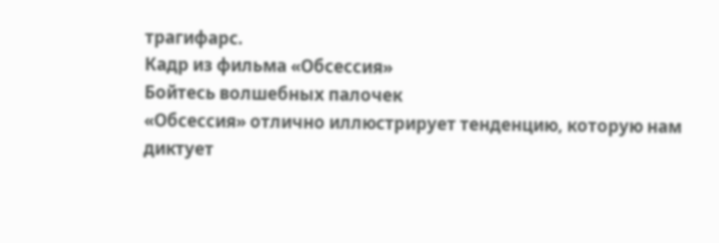трагифарс.
Кадр из фильма «Обсессия»
Бойтесь волшебных палочек
«Обсессия» отлично иллюстрирует тенденцию, которую нам диктует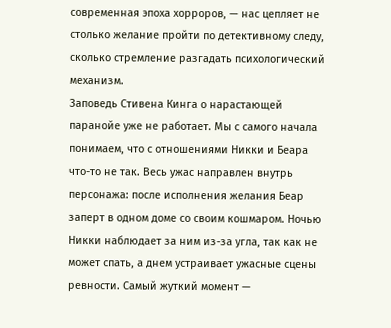современная эпоха хорроров, — нас цепляет не столько желание пройти по детективному следу, сколько стремление разгадать психологический механизм.
Заповедь Стивена Кинга о нарастающей паранойе уже не работает. Мы с самого начала понимаем, что с отношениями Никки и Беара что-то не так. Весь ужас направлен внутрь персонажа: после исполнения желания Беар заперт в одном доме со своим кошмаром. Ночью Никки наблюдает за ним из-за угла, так как не может спать, а днем устраивает ужасные сцены ревности. Самый жуткий момент —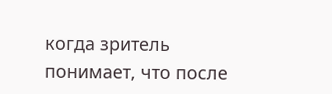когда зритель понимает, что после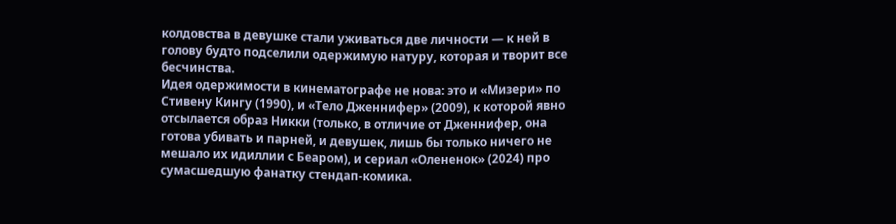колдовства в девушке стали уживаться две личности — к ней в голову будто подселили одержимую натуру, которая и творит все бесчинства.
Идея одержимости в кинематографе не нова: это и «Мизери» по Стивену Кингу (1990), и «Тело Дженнифер» (2009), к которой явно отсылается образ Никки (только, в отличие от Дженнифер, она готова убивать и парней, и девушек, лишь бы только ничего не мешало их идиллии с Беаром), и сериал «Олененок» (2024) про сумасшедшую фанатку стендап-комика.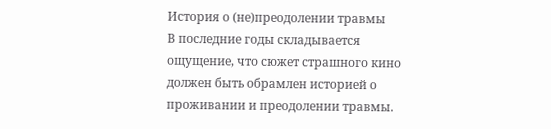История о (не)преодолении травмы
В последние годы складывается ощущение, что сюжет страшного кино должен быть обрамлен историей о проживании и преодолении травмы.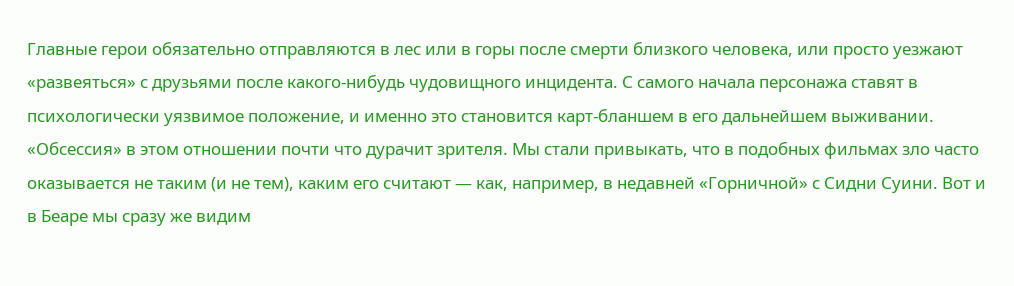Главные герои обязательно отправляются в лес или в горы после смерти близкого человека, или просто уезжают «развеяться» с друзьями после какого-нибудь чудовищного инцидента. С самого начала персонажа ставят в психологически уязвимое положение, и именно это становится карт-бланшем в его дальнейшем выживании.
«Обсессия» в этом отношении почти что дурачит зрителя. Мы стали привыкать, что в подобных фильмах зло часто оказывается не таким (и не тем), каким его считают — как, например, в недавней «Горничной» с Сидни Суини. Вот и в Беаре мы сразу же видим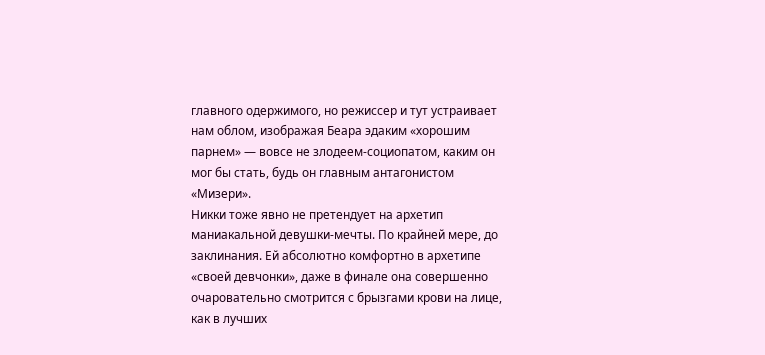главного одержимого, но режиссер и тут устраивает нам облом, изображая Беара эдаким «хорошим парнем» — вовсе не злодеем-социопатом, каким он мог бы стать, будь он главным антагонистом «Мизери».
Никки тоже явно не претендует на архетип маниакальной девушки-мечты. По крайней мере, до заклинания. Ей абсолютно комфортно в архетипе «своей девчонки», даже в финале она совершенно очаровательно смотрится с брызгами крови на лице, как в лучших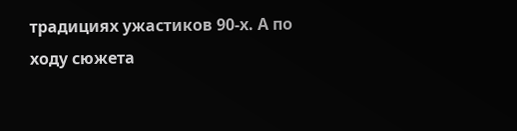традициях ужастиков 90-х. А по ходу сюжета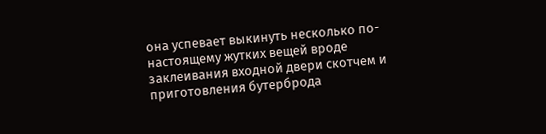она успевает выкинуть несколько по-настоящему жутких вещей вроде заклеивания входной двери скотчем и приготовления бутерброда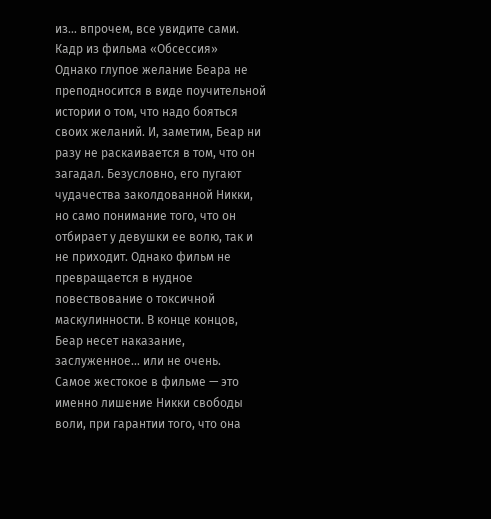из… впрочем, все увидите сами.
Кадр из фильма «Обсессия»
Однако глупое желание Беара не преподносится в виде поучительной истории о том, что надо бояться своих желаний. И, заметим, Беар ни разу не раскаивается в том, что он загадал. Безусловно, его пугают чудачества заколдованной Никки, но само понимание того, что он отбирает у девушки ее волю, так и не приходит. Однако фильм не превращается в нудное повествование о токсичной маскулинности. В конце концов, Беар несет наказание, заслуженное… или не очень.
Самое жестокое в фильме — это именно лишение Никки свободы воли, при гарантии того, что она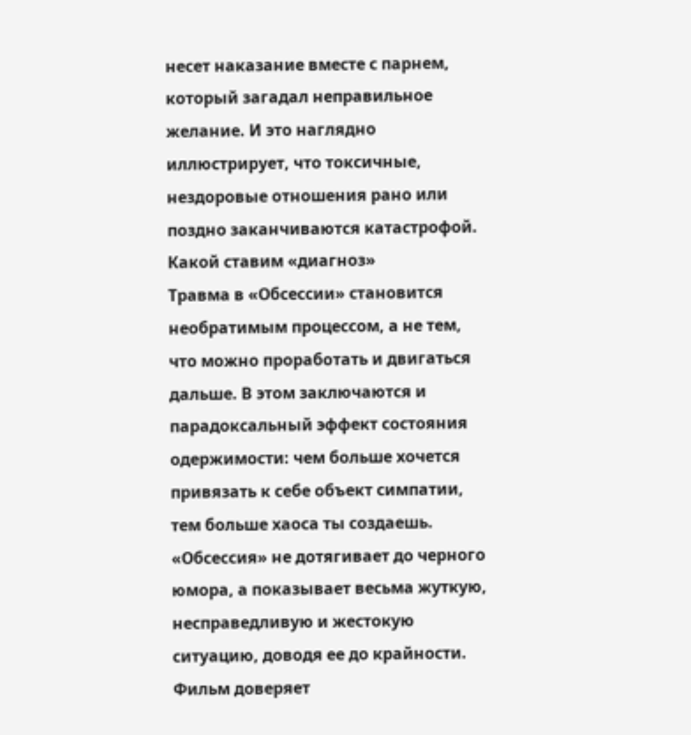несет наказание вместе с парнем, который загадал неправильное желание. И это наглядно иллюстрирует, что токсичные, нездоровые отношения рано или поздно заканчиваются катастрофой.
Какой ставим «диагноз»
Травма в «Обсессии» становится необратимым процессом, а не тем, что можно проработать и двигаться дальше. В этом заключаются и парадоксальный эффект состояния одержимости: чем больше хочется привязать к себе объект симпатии, тем больше хаоса ты создаешь.
«Обсессия» не дотягивает до черного юмора, а показывает весьма жуткую, несправедливую и жестокую ситуацию, доводя ее до крайности. Фильм доверяет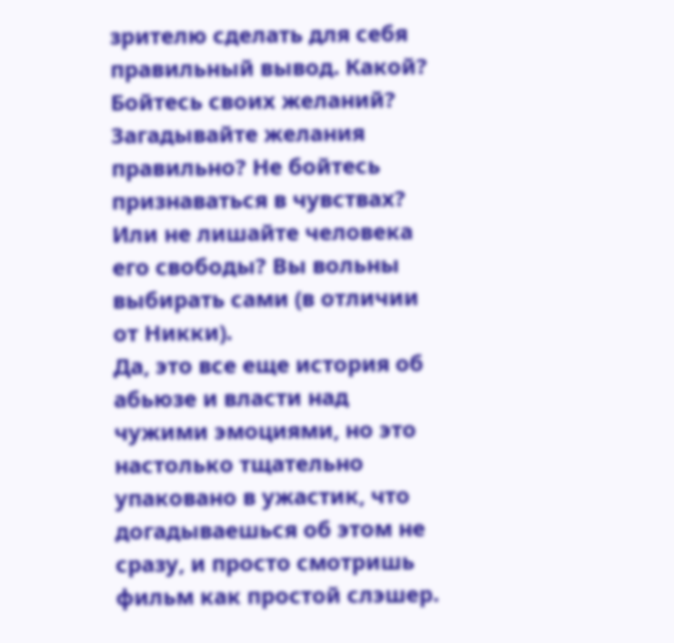зрителю сделать для себя правильный вывод. Какой? Бойтесь своих желаний? Загадывайте желания правильно? Не бойтесь признаваться в чувствах? Или не лишайте человека его свободы? Вы вольны выбирать сами (в отличии от Никки).
Да, это все еще история об абьюзе и власти над чужими эмоциями, но это настолько тщательно упаковано в ужастик, что догадываешься об этом не сразу, и просто смотришь фильм как простой слэшер.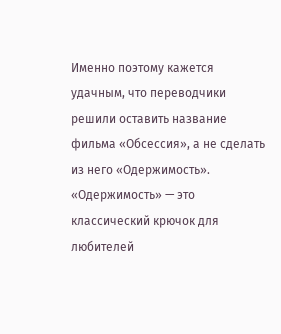Именно поэтому кажется удачным, что переводчики решили оставить название фильма «Обсессия», а не сделать из него «Одержимость». «Одержимость» — это классический крючок для любителей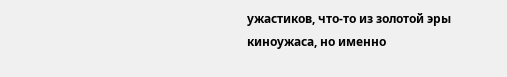ужастиков, что-то из золотой эры киноужаса, но именно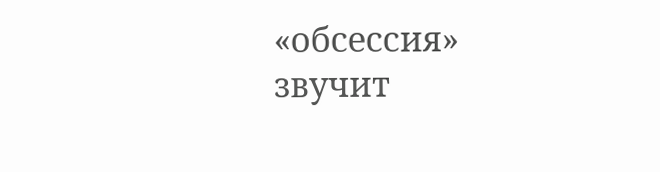«обсессия» звучит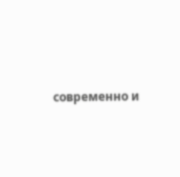современно и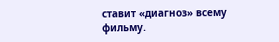ставит «диагноз» всему фильму.